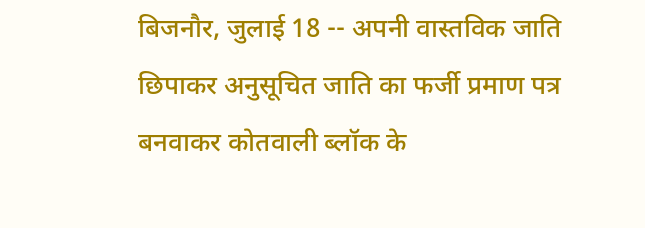बिजनौर, जुलाई 18 -- अपनी वास्तविक जाति छिपाकर अनुसूचित जाति का फर्जी प्रमाण पत्र बनवाकर कोतवाली ब्लॉक के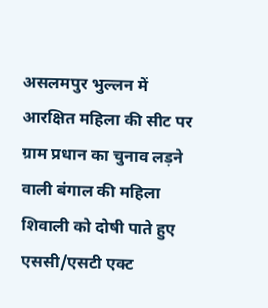असलमपुर भुल्लन में आरक्षित महिला की सीट पर ग्राम प्रधान का चुनाव लड़ने वाली बंगाल की महिला शिवाली को दोषी पाते हुए एससी/एसटी एक्ट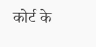कोर्ट के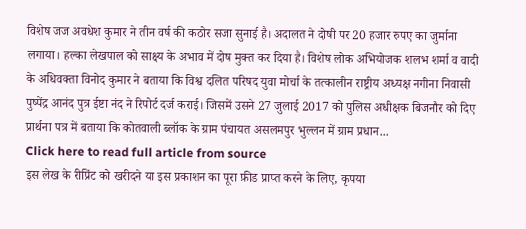विशेष जज अवधेश कुमार ने तीन वर्ष की कठोर सजा सुनाई है। अदालत ने दोषी पर 20 हजार रुपए का जुर्माना लगाया। हल्का लेखपाल को साक्ष्य के अभाव में दोष मुक्त कर दिया है। विशेष लोक अभियोजक शलभ शर्मा व वादी के अधिवक्ता विनोद कुमार ने बताया कि विश्व दलित परिषद युवा मोर्चा के तत्कालीन राष्ट्रीय अध्यक्ष नगीना निवासी पुष्पेंद्र आनंद पुत्र ईष्टा नंद ने रिपोर्ट दर्ज कराई। जिसमें उसने 27 जुलाई 2017 को पुलिस अधीक्षक बिजनौर को दिए प्रार्थना पत्र में बताया कि कोतवाली ब्लॉक के ग्राम पंचायत असलमपुर भुल्लन में ग्राम प्रधान...
Click here to read full article from source
इस लेख के रीप्रिंट को खरीदने या इस प्रकाशन का पूरा फ़ीड प्राप्त करने के लिए, कृपया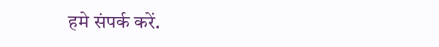हमे संपर्क करें.